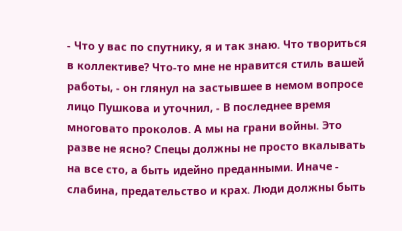- Что у вас по спутнику, я и так знаю. Что твориться в коллективе? Что-то мне не нравится стиль вашей работы, - он глянул на застывшее в немом вопросе лицо Пушкова и уточнил, - В последнее время многовато проколов. А мы на грани войны. Это разве не ясно? Спецы должны не просто вкалывать на все сто, а быть идейно преданными. Иначе - слабина, предательство и крах. Люди должны быть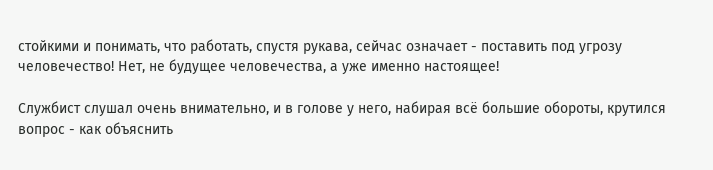стойкими и понимать, что работать, спустя рукава, сейчас означает - поставить под угрозу человечество! Нет, не будущее человечества, а уже именно настоящее!

Службист слушал очень внимательно, и в голове у него, набирая всё большие обороты, крутился вопрос - как объяснить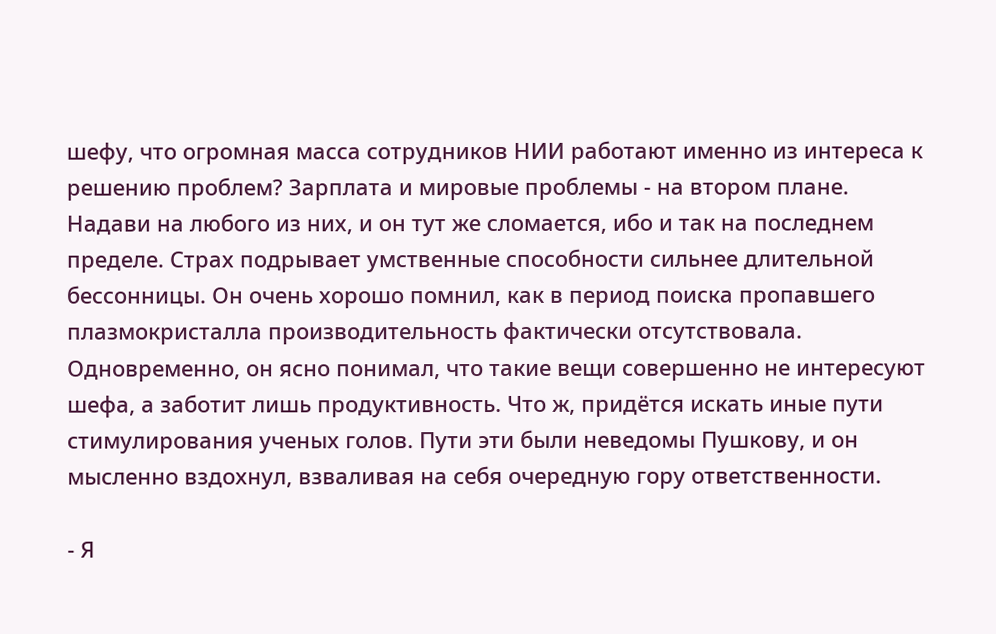шефу, что огромная масса сотрудников НИИ работают именно из интереса к решению проблем? Зарплата и мировые проблемы - на втором плане. Надави на любого из них, и он тут же сломается, ибо и так на последнем пределе. Страх подрывает умственные способности сильнее длительной бессонницы. Он очень хорошо помнил, как в период поиска пропавшего плазмокристалла производительность фактически отсутствовала. Одновременно, он ясно понимал, что такие вещи совершенно не интересуют шефа, а заботит лишь продуктивность. Что ж, придётся искать иные пути стимулирования ученых голов. Пути эти были неведомы Пушкову, и он мысленно вздохнул, взваливая на себя очередную гору ответственности.

- Я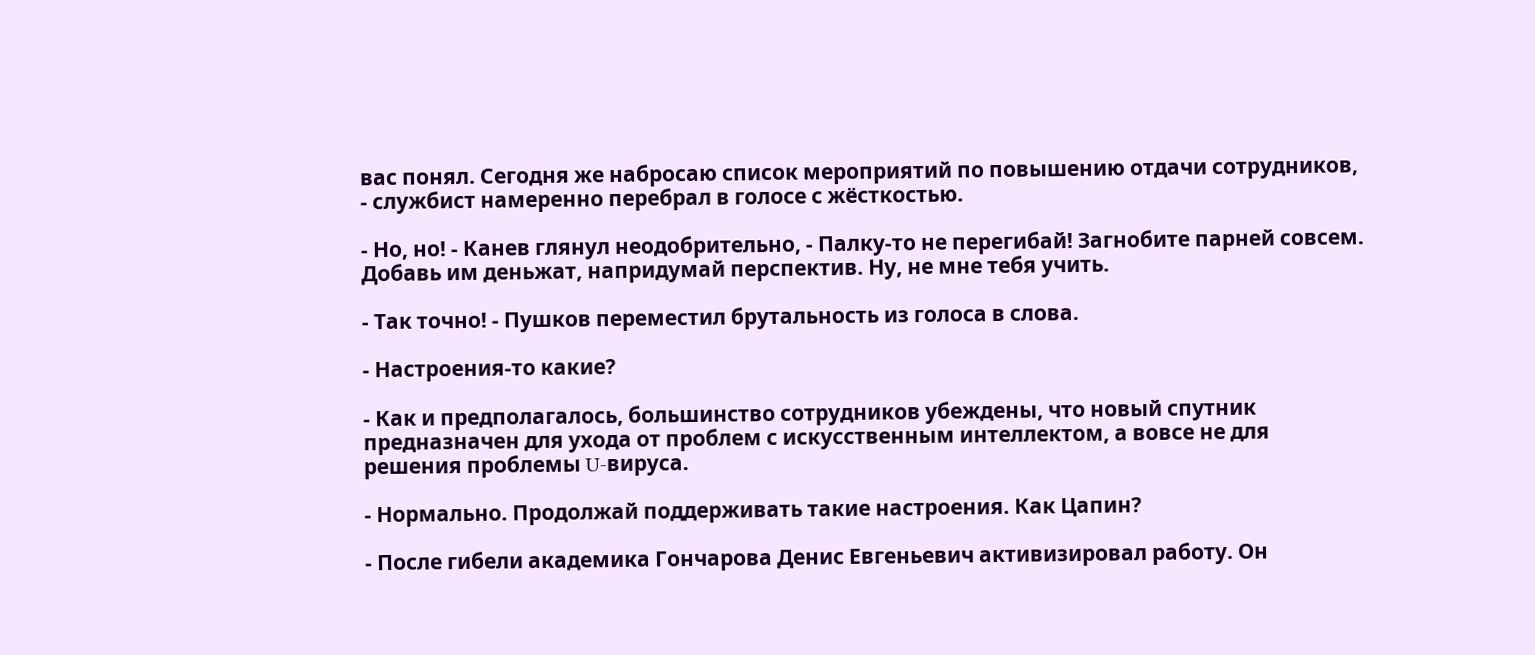вас понял. Сегодня же набросаю список мероприятий по повышению отдачи сотрудников, - службист намеренно перебрал в голосе с жёсткостью.

- Но, но! - Канев глянул неодобрительно, - Палку-то не перегибай! Загнобите парней совсем. Добавь им деньжат, напридумай перспектив. Ну, не мне тебя учить.

- Так точно! - Пушков переместил брутальность из голоса в слова.

- Настроения-то какие?

- Как и предполагалось, большинство сотрудников убеждены, что новый спутник предназначен для ухода от проблем с искусственным интеллектом, а вовсе не для решения проблемы U-вируса.

- Нормально. Продолжай поддерживать такие настроения. Как Цапин?

- После гибели академика Гончарова Денис Евгеньевич активизировал работу. Он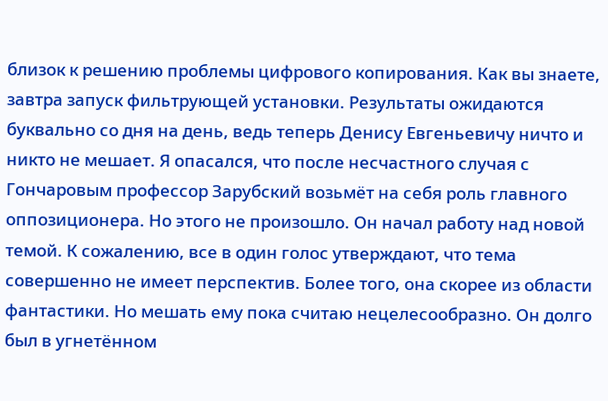близок к решению проблемы цифрового копирования. Как вы знаете, завтра запуск фильтрующей установки. Результаты ожидаются буквально со дня на день, ведь теперь Денису Евгеньевичу ничто и никто не мешает. Я опасался, что после несчастного случая с Гончаровым профессор Зарубский возьмёт на себя роль главного оппозиционера. Но этого не произошло. Он начал работу над новой темой. К сожалению, все в один голос утверждают, что тема совершенно не имеет перспектив. Более того, она скорее из области фантастики. Но мешать ему пока считаю нецелесообразно. Он долго был в угнетённом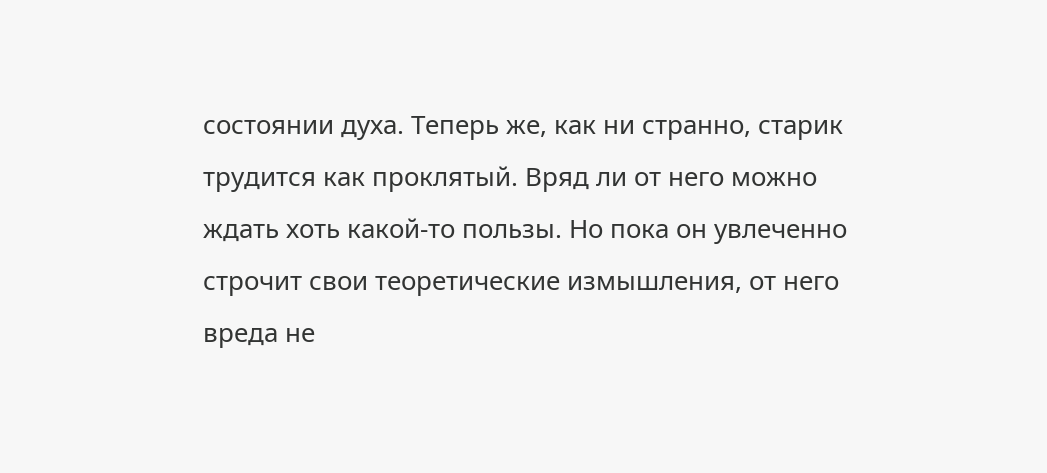состоянии духа. Теперь же, как ни странно, старик трудится как проклятый. Вряд ли от него можно ждать хоть какой-то пользы. Но пока он увлеченно строчит свои теоретические измышления, от него вреда не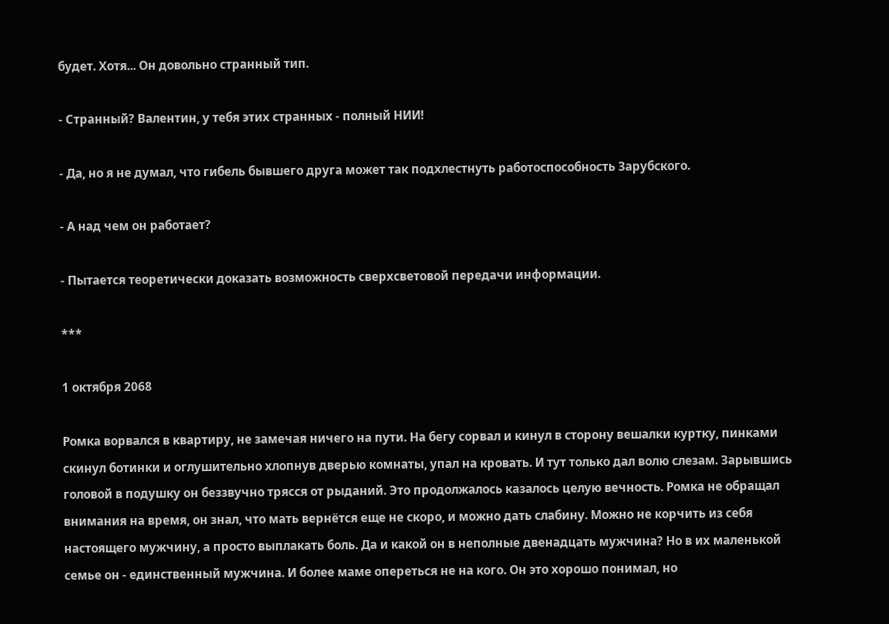будет. Хотя... Он довольно странный тип.

- Странный? Валентин, у тебя этих странных - полный НИИ!

- Да, но я не думал, что гибель бывшего друга может так подхлестнуть работоспособность Зарубского.

- А над чем он работает?

- Пытается теоретически доказать возможность сверхсветовой передачи информации.

***

1 октября 2068

Ромка ворвался в квартиру, не замечая ничего на пути. На бегу сорвал и кинул в сторону вешалки куртку, пинками скинул ботинки и оглушительно хлопнув дверью комнаты, упал на кровать. И тут только дал волю слезам. Зарывшись головой в подушку он беззвучно трясся от рыданий. Это продолжалось казалось целую вечность. Ромка не обращал внимания на время, он знал, что мать вернётся еще не скоро, и можно дать слабину. Можно не корчить из себя настоящего мужчину, а просто выплакать боль. Да и какой он в неполные двенадцать мужчина? Но в их маленькой семье он - единственный мужчина. И более маме опереться не на кого. Он это хорошо понимал, но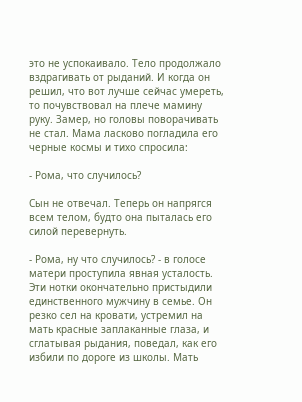это не успокаивало. Тело продолжало вздрагивать от рыданий. И когда он решил, что вот лучше сейчас умереть, то почувствовал на плече мамину руку. Замер, но головы поворачивать не стал. Мама ласково погладила его черные космы и тихо спросила:

- Рома, что случилось?

Сын не отвечал. Теперь он напрягся всем телом, будто она пыталась его силой перевернуть.

- Рома, ну что случилось? - в голосе матери проступила явная усталость. Эти нотки окончательно пристыдили единственного мужчину в семье. Он резко сел на кровати, устремил на мать красные заплаканные глаза, и сглатывая рыдания, поведал, как его избили по дороге из школы. Мать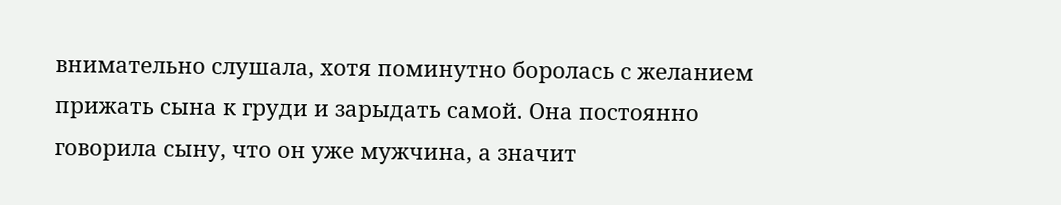внимательно слушала, хотя поминутно боролась с желанием прижать сына к груди и зарыдать самой. Она постоянно говорила сыну, что он уже мужчина, а значит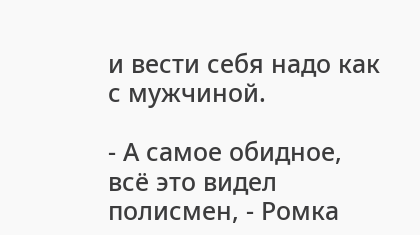и вести себя надо как с мужчиной.

- А самое обидное, всё это видел полисмен, - Ромка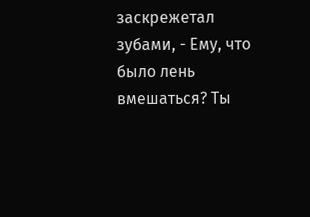заскрежетал зубами, - Ему, что было лень вмешаться? Ты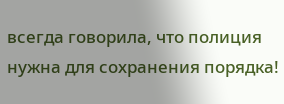всегда говорила, что полиция нужна для сохранения порядка!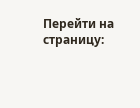Перейти на страницу: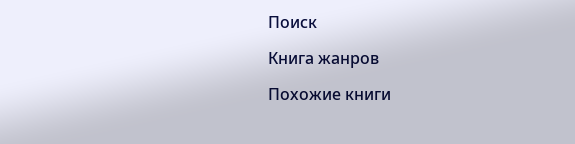Поиск

Книга жанров

Похожие книги